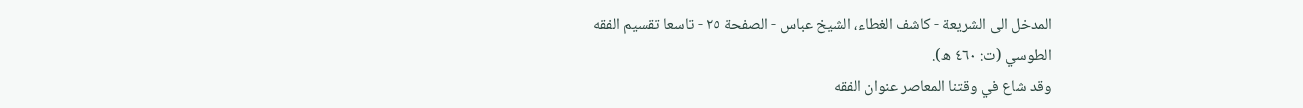المدخل الى الشريعة - كاشف الغطاء، الشيخ عباس - الصفحة ٢٥ - تاسعا تقسيم الفقه
الطوسي (ت: ٤٦٠ ه).
وقد شاع في وقتنا المعاصر عنوان الفقه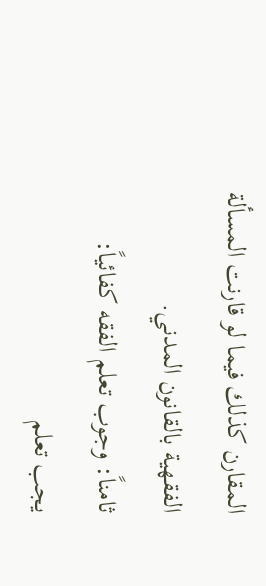المقارن كذلك فيما لو قارنت المسألة الفقهية بالقانون المدني.
ثامناً: وجوب تعلم الفقه كفائياً:
يجب تعلم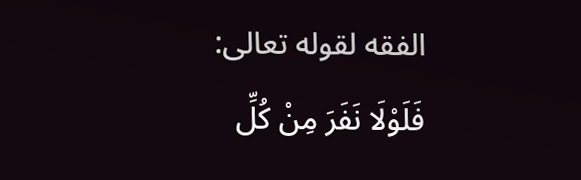الفقه لقوله تعالى: فَلَوْلَا نَفَرَ مِنْ كُلِّ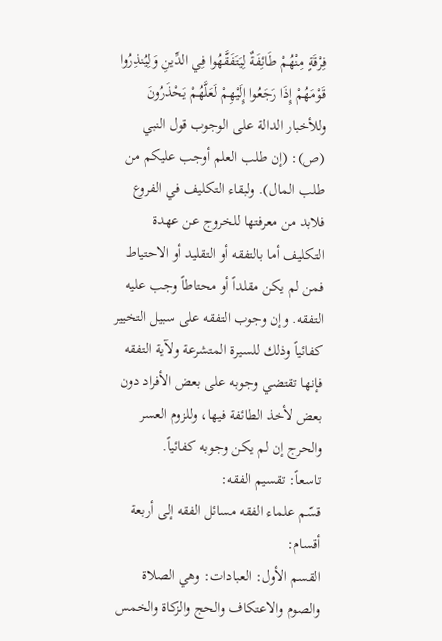فِرْقَةٍ مِنْهُمْ طَائِفَةٌ لِيَتَفَقَّهُوا فِي الدِّينِ وَلِيُنذِرُوا قَوْمَهُمْ إِذَا رَجَعُوا إِلَيْهِمْ لَعَلَّهُمْ يَحْذَرُونَ وللأخبار الدالة على الوجوب قول النبي (ص): (إن طلب العلم أوجب عليكم من طلب المال). ولبقاء التكليف في الفروع فلابد من معرفتها للخروج عن عهدة التكليف أما بالتفقه أو التقليد أو الاحتياط فمن لم يكن مقلداً أو محتاطاً وجب عليه التفقه. وإن وجوب التفقه على سبيل التخيير كفائياً وذلك للسيرة المتشرعة ولآية التفقه فإنها تقتضي وجوبه على بعض الأفراد دون بعض لأخذ الطائفة فيها، وللزوم العسر والحرج إن لم يكن وجوبه كفائياً.
تاسعاً: تقسيم الفقه:
قسّم علماء الفقه مسائل الفقه إلى أربعة أقسام:
القسم الأول: العبادات: وهي الصلاة والصوم والاعتكاف والحج والزكاة والخمس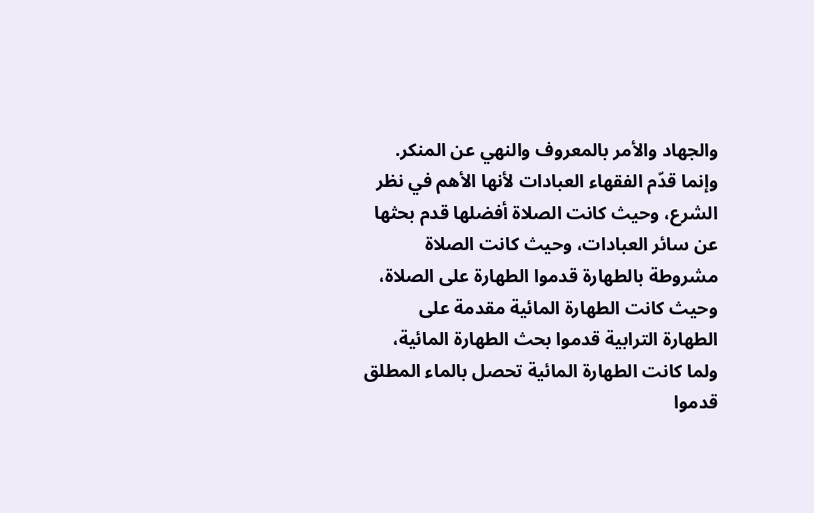والجهاد والأمر بالمعروف والنهي عن المنكر.
وإنما قدّم الفقهاء العبادات لأنها الأهم في نظر الشرع، وحيث كانت الصلاة أفضلها قدم بحثها عن سائر العبادات، وحيث كانت الصلاة مشروطة بالطهارة قدموا الطهارة على الصلاة، وحيث كانت الطهارة المائية مقدمة على الطهارة الترابية قدموا بحث الطهارة المائية، ولما كانت الطهارة المائية تحصل بالماء المطلق قدموا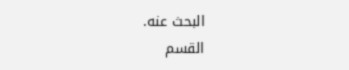البحث عنه.
القسم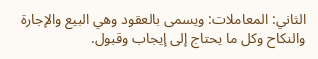الثاني: المعاملات: ويسمى بالعقود وهي البيع والإجارة والنكاح وكل ما يحتاج إلى إيجاب وقبول.